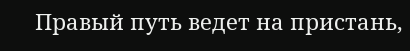Правый путь ведет на пристань,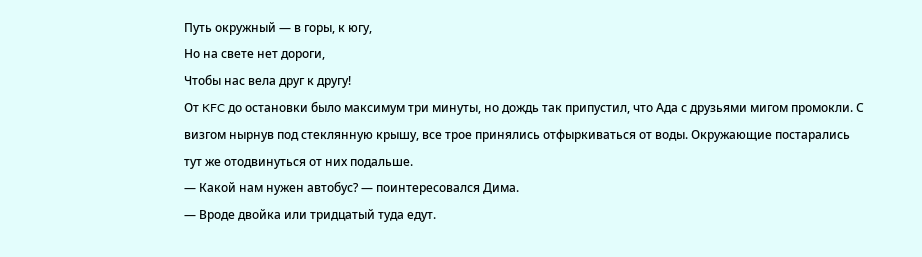Путь окружный — в горы, к югу,
Но на свете нет дороги,
Чтобы нас вела друг к другу!
От KFC до остановки было максимум три минуты, но дождь так припустил, что Ада с друзьями мигом промокли. С визгом нырнув под стеклянную крышу, все трое принялись отфыркиваться от воды. Окружающие постарались тут же отодвинуться от них подальше.
— Какой нам нужен автобус? — поинтересовался Дима.
— Вроде двойка или тридцатый туда едут.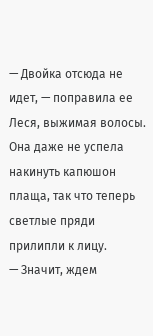— Двойка отсюда не идет, — поправила ее Леся, выжимая волосы. Она даже не успела накинуть капюшон плаща, так что теперь светлые пряди прилипли к лицу.
— Значит, ждем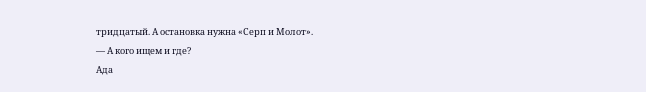тридцатый. А остановка нужна «Серп и Молот».
— А кого ищем и где?
Ада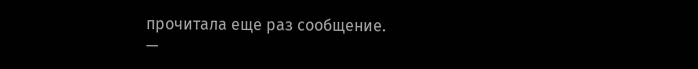прочитала еще раз сообщение.
—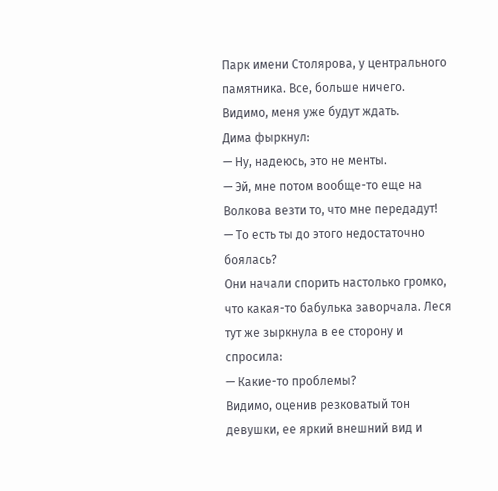Парк имени Столярова, у центрального памятника. Все, больше ничего. Видимо, меня уже будут ждать.
Дима фыркнул:
— Ну, надеюсь, это не менты.
— Эй, мне потом вообще-то еще на Волкова везти то, что мне передадут!
— То есть ты до этого недостаточно боялась?
Они начали спорить настолько громко, что какая-то бабулька заворчала. Леся тут же зыркнула в ее сторону и спросила:
— Какие-то проблемы?
Видимо, оценив резковатый тон девушки, ее яркий внешний вид и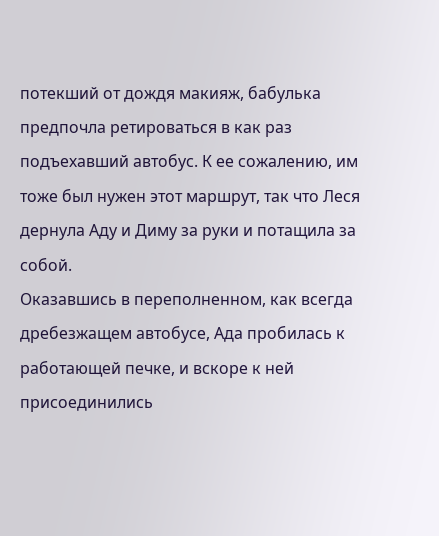потекший от дождя макияж, бабулька предпочла ретироваться в как раз подъехавший автобус. К ее сожалению, им тоже был нужен этот маршрут, так что Леся дернула Аду и Диму за руки и потащила за собой.
Оказавшись в переполненном, как всегда дребезжащем автобусе, Ада пробилась к работающей печке, и вскоре к ней присоединились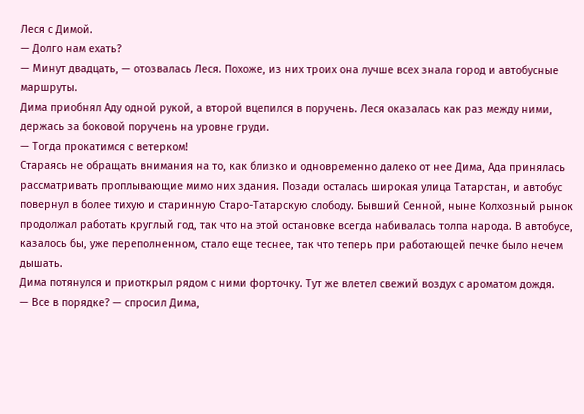Леся с Димой.
— Долго нам ехать?
— Минут двадцать, — отозвалась Леся. Похоже, из них троих она лучше всех знала город и автобусные маршруты.
Дима приобнял Аду одной рукой, а второй вцепился в поручень. Леся оказалась как раз между ними, держась за боковой поручень на уровне груди.
— Тогда прокатимся с ветерком!
Стараясь не обращать внимания на то, как близко и одновременно далеко от нее Дима, Ада принялась рассматривать проплывающие мимо них здания. Позади осталась широкая улица Татарстан, и автобус повернул в более тихую и старинную Старо-Татарскую слободу. Бывший Сенной, ныне Колхозный рынок продолжал работать круглый год, так что на этой остановке всегда набивалась толпа народа. В автобусе, казалось бы, уже переполненном, стало еще теснее, так что теперь при работающей печке было нечем дышать.
Дима потянулся и приоткрыл рядом с ними форточку. Тут же влетел свежий воздух с ароматом дождя.
— Все в порядке? — спросил Дима,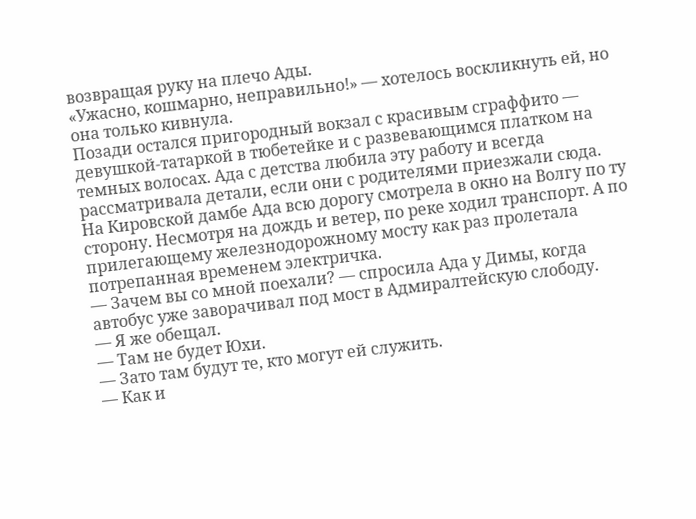возвращая руку на плечо Ады.
«Ужасно, кошмарно, неправильно!» — хотелось воскликнуть ей, но она только кивнула.
Позади остался пригородный вокзал с красивым сграффито — девушкой-татаркой в тюбетейке и с развевающимся платком на темных волосах. Ада с детства любила эту работу и всегда рассматривала детали, если они с родителями приезжали сюда.
На Кировской дамбе Ада всю дорогу смотрела в окно на Волгу по ту сторону. Несмотря на дождь и ветер, по реке ходил транспорт. А по прилегающему железнодорожному мосту как раз пролетала потрепанная временем электричка.
— Зачем вы со мной поехали? — спросила Ада у Димы, когда автобус уже заворачивал под мост в Адмиралтейскую слободу.
— Я же обещал.
— Там не будет Юхи.
— Зато там будут те, кто могут ей служить.
— Как и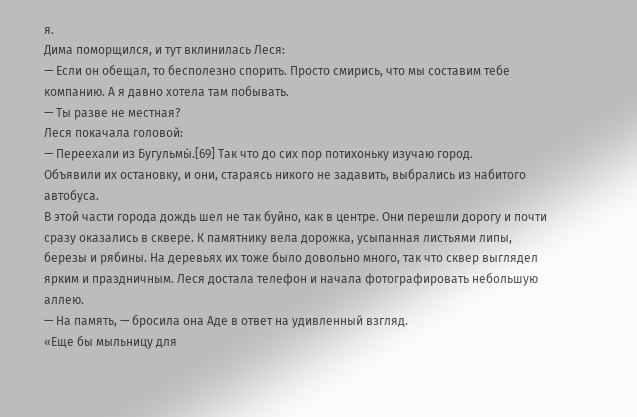я.
Дима поморщился, и тут вклинилась Леся:
— Если он обещал, то бесполезно спорить. Просто смирись, что мы составим тебе компанию. А я давно хотела там побывать.
— Ты разве не местная?
Леся покачала головой:
— Переехали из Бугульмы́.[69] Так что до сих пор потихоньку изучаю город.
Объявили их остановку, и они, стараясь никого не задавить, выбрались из набитого автобуса.
В этой части города дождь шел не так буйно, как в центре. Они перешли дорогу и почти сразу оказались в сквере. К памятнику вела дорожка, усыпанная листьями липы, березы и рябины. На деревьях их тоже было довольно много, так что сквер выглядел ярким и праздничным. Леся достала телефон и начала фотографировать небольшую аллею.
— На память, — бросила она Аде в ответ на удивленный взгляд.
«Еще бы мыльницу для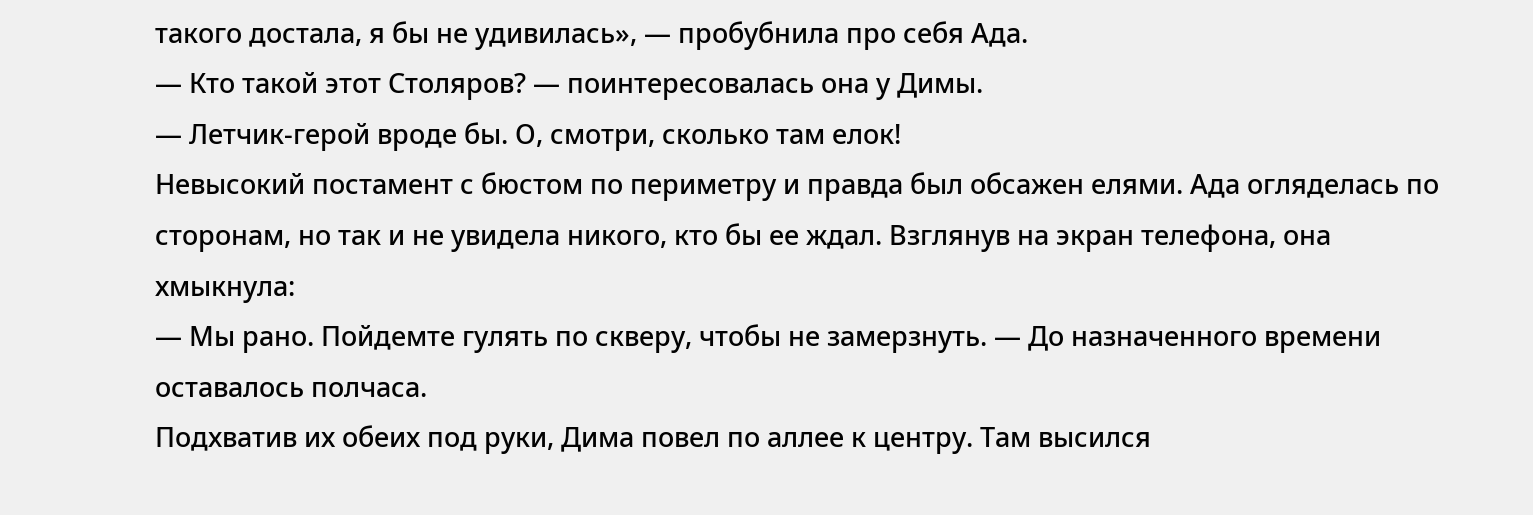такого достала, я бы не удивилась», — пробубнила про себя Ада.
— Кто такой этот Столяров? — поинтересовалась она у Димы.
— Летчик-герой вроде бы. О, смотри, сколько там елок!
Невысокий постамент с бюстом по периметру и правда был обсажен елями. Ада огляделась по сторонам, но так и не увидела никого, кто бы ее ждал. Взглянув на экран телефона, она хмыкнула:
— Мы рано. Пойдемте гулять по скверу, чтобы не замерзнуть. — До назначенного времени оставалось полчаса.
Подхватив их обеих под руки, Дима повел по аллее к центру. Там высился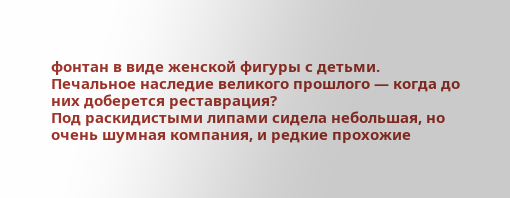фонтан в виде женской фигуры с детьми. Печальное наследие великого прошлого — когда до них доберется реставрация?
Под раскидистыми липами сидела небольшая, но очень шумная компания, и редкие прохожие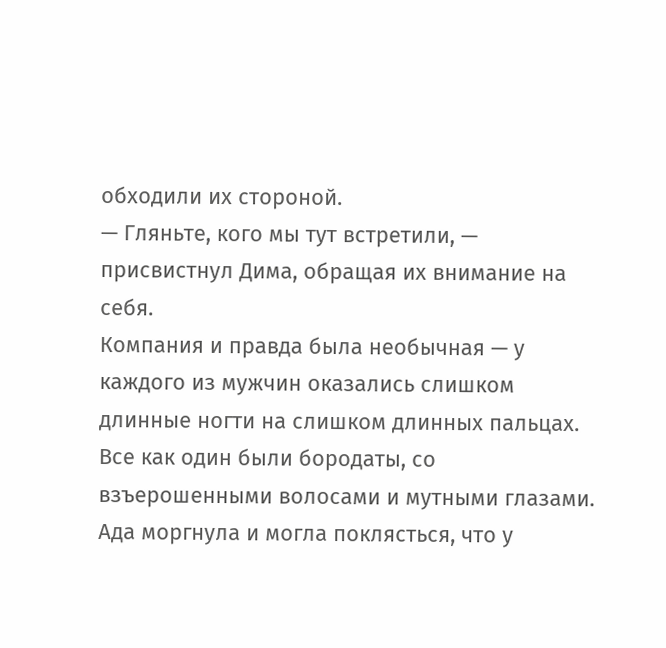обходили их стороной.
— Гляньте, кого мы тут встретили, — присвистнул Дима, обращая их внимание на себя.
Компания и правда была необычная — у каждого из мужчин оказались слишком длинные ногти на слишком длинных пальцах. Все как один были бородаты, со взъерошенными волосами и мутными глазами. Ада моргнула и могла поклясться, что у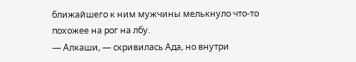ближайшего к ним мужчины мелькнуло что-то похожее на рог на лбу.
— Алкаши, — скривилась Ада, но внутри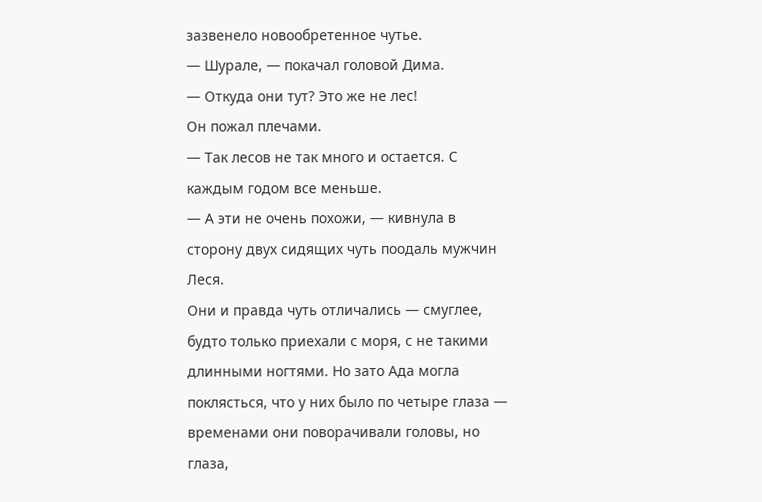зазвенело новообретенное чутье.
— Шурале, — покачал головой Дима.
— Откуда они тут? Это же не лес!
Он пожал плечами.
— Так лесов не так много и остается. С каждым годом все меньше.
— А эти не очень похожи, — кивнула в сторону двух сидящих чуть поодаль мужчин Леся.
Они и правда чуть отличались — смуглее, будто только приехали с моря, с не такими длинными ногтями. Но зато Ада могла поклясться, что у них было по четыре глаза — временами они поворачивали головы, но глаза,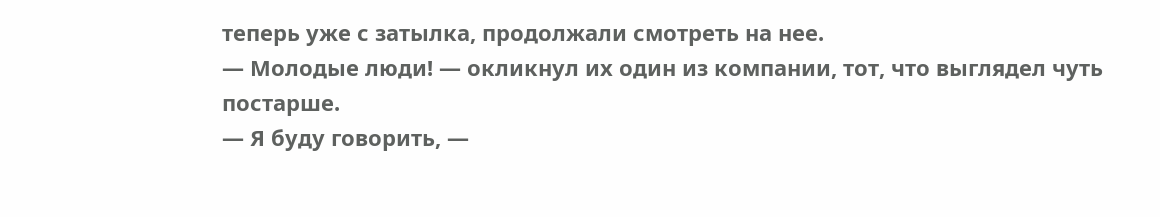теперь уже с затылка, продолжали смотреть на нее.
— Молодые люди! — окликнул их один из компании, тот, что выглядел чуть постарше.
— Я буду говорить, —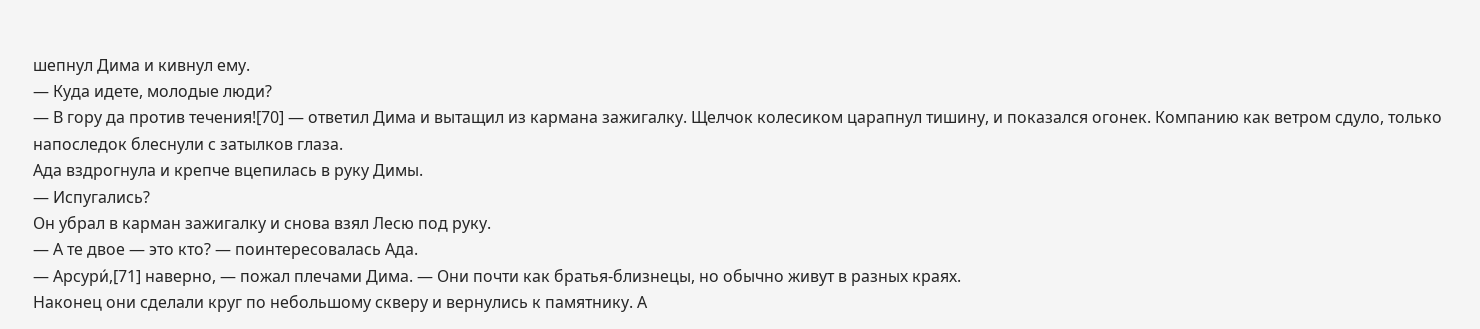шепнул Дима и кивнул ему.
— Куда идете, молодые люди?
— В гору да против течения![70] — ответил Дима и вытащил из кармана зажигалку. Щелчок колесиком царапнул тишину, и показался огонек. Компанию как ветром сдуло, только напоследок блеснули с затылков глаза.
Ада вздрогнула и крепче вцепилась в руку Димы.
— Испугались?
Он убрал в карман зажигалку и снова взял Лесю под руку.
— А те двое — это кто? — поинтересовалась Ада.
— Арсури́,[71] наверно, — пожал плечами Дима. — Они почти как братья-близнецы, но обычно живут в разных краях.
Наконец они сделали круг по небольшому скверу и вернулись к памятнику. А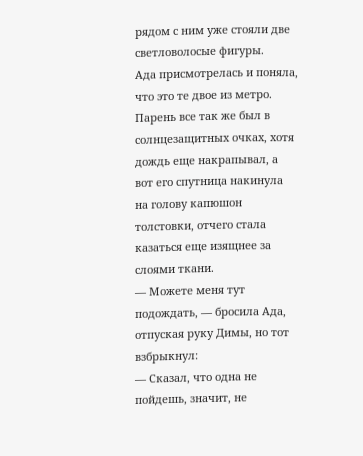рядом с ним уже стояли две светловолосые фигуры.
Ада присмотрелась и поняла, что это те двое из метро. Парень все так же был в солнцезащитных очках, хотя дождь еще накрапывал, а вот его спутница накинула на голову капюшон толстовки, отчего стала казаться еще изящнее за слоями ткани.
— Можете меня тут подождать, — бросила Ада, отпуская руку Димы, но тот взбрыкнул:
— Сказал, что одна не пойдешь, значит, не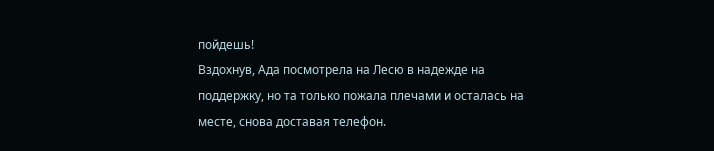пойдешь!
Вздохнув, Ада посмотрела на Лесю в надежде на поддержку, но та только пожала плечами и осталась на месте, снова доставая телефон.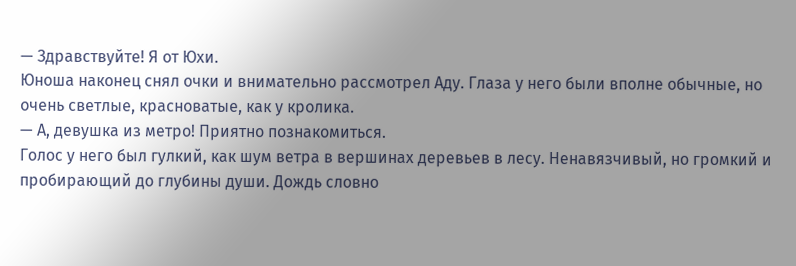— Здравствуйте! Я от Юхи.
Юноша наконец снял очки и внимательно рассмотрел Аду. Глаза у него были вполне обычные, но очень светлые, красноватые, как у кролика.
— А, девушка из метро! Приятно познакомиться.
Голос у него был гулкий, как шум ветра в вершинах деревьев в лесу. Ненавязчивый, но громкий и пробирающий до глубины души. Дождь словно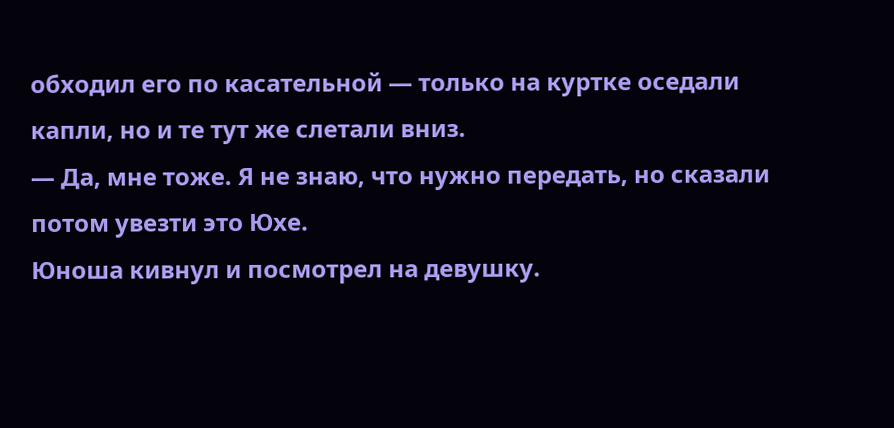обходил его по касательной — только на куртке оседали капли, но и те тут же слетали вниз.
— Да, мне тоже. Я не знаю, что нужно передать, но сказали потом увезти это Юхе.
Юноша кивнул и посмотрел на девушку.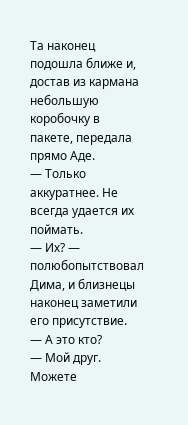Та наконец подошла ближе и, достав из кармана небольшую коробочку в пакете, передала прямо Аде.
— Только аккуратнее. Не всегда удается их поймать.
— Их? — полюбопытствовал Дима, и близнецы наконец заметили его присутствие.
— А это кто?
— Мой друг. Можете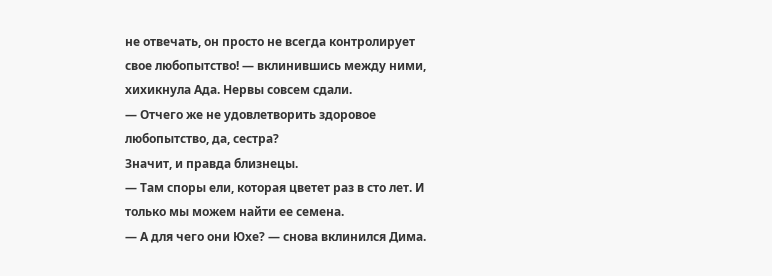не отвечать, он просто не всегда контролирует свое любопытство! — вклинившись между ними, хихикнула Ада. Нервы совсем сдали.
— Отчего же не удовлетворить здоровое любопытство, да, сестра?
Значит, и правда близнецы.
— Там споры ели, которая цветет раз в сто лет. И только мы можем найти ее семена.
— А для чего они Юхе? — снова вклинился Дима.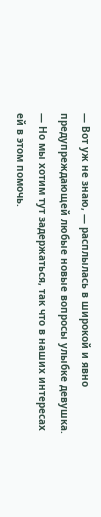— Вот уж не знаю, — расплылась в широкой и явно предупреждающей любые новые вопросы улыбке девушка. — Но мы хотим тут задержаться, так что в наших интересах ей в этом помочь.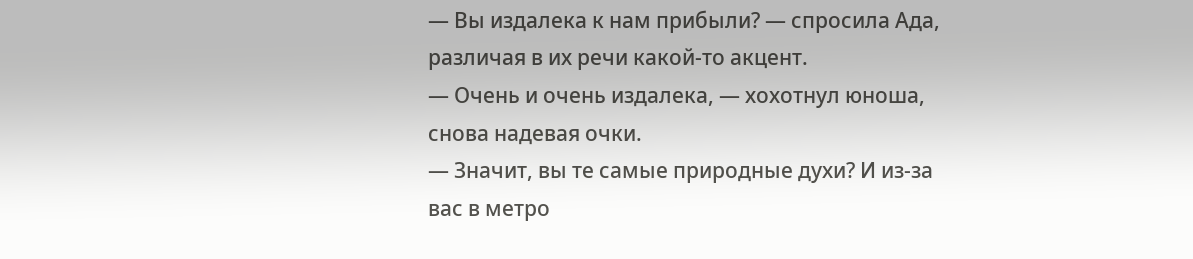— Вы издалека к нам прибыли? — спросила Ада, различая в их речи какой-то акцент.
— Очень и очень издалека, — хохотнул юноша, снова надевая очки.
— Значит, вы те самые природные духи? И из-за вас в метро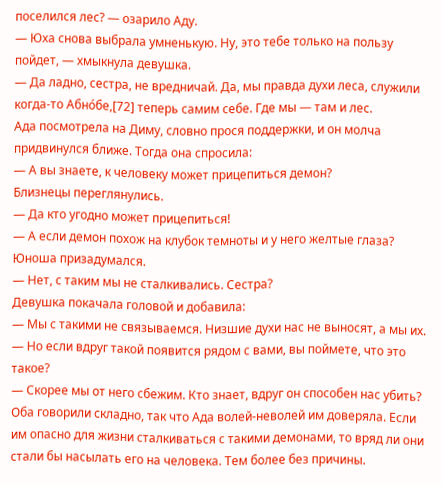поселился лес? — озарило Аду.
— Юха снова выбрала умненькую. Ну, это тебе только на пользу пойдет, — хмыкнула девушка.
— Да ладно, сестра, не вредничай. Да, мы правда духи леса, служили когда-то Абно́бе,[72] теперь самим себе. Где мы — там и лес.
Ада посмотрела на Диму, словно прося поддержки, и он молча придвинулся ближе. Тогда она спросила:
— А вы знаете, к человеку может прицепиться демон?
Близнецы переглянулись.
— Да кто угодно может прицепиться!
— А если демон похож на клубок темноты и у него желтые глаза?
Юноша призадумался.
— Нет, с таким мы не сталкивались. Сестра?
Девушка покачала головой и добавила:
— Мы с такими не связываемся. Низшие духи нас не выносят, а мы их.
— Но если вдруг такой появится рядом с вами, вы поймете, что это такое?
— Скорее мы от него сбежим. Кто знает, вдруг он способен нас убить?
Оба говорили складно, так что Ада волей-неволей им доверяла. Если им опасно для жизни сталкиваться с такими демонами, то вряд ли они стали бы насылать его на человека. Тем более без причины.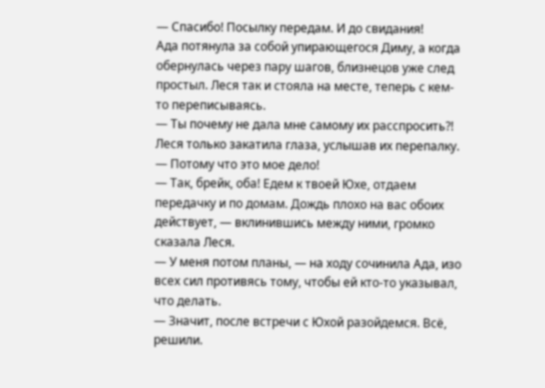— Спасибо! Посылку передам. И до свидания!
Ада потянула за собой упирающегося Диму, а когда обернулась через пару шагов, близнецов уже след простыл. Леся так и стояла на месте, теперь с кем-то переписываясь.
— Ты почему не дала мне самому их расспросить?!
Леся только закатила глаза, услышав их перепалку.
— Потому что это мое дело!
— Так, брейк, оба! Едем к твоей Юхе, отдаем передачку и по домам. Дождь плохо на вас обоих действует, — вклинившись между ними, громко сказала Леся.
— У меня потом планы, — на ходу сочинила Ада, изо всех сил противясь тому, чтобы ей кто-то указывал, что делать.
— Значит, после встречи с Юхой разойдемся. Всё, решили.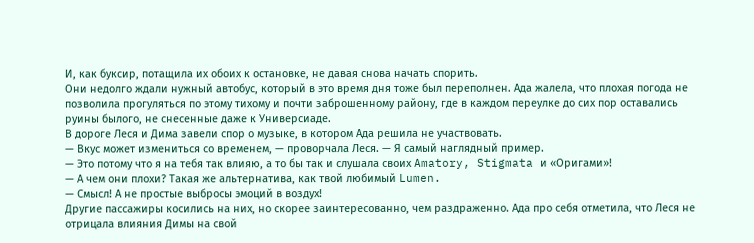И, как буксир, потащила их обоих к остановке, не давая снова начать спорить.
Они недолго ждали нужный автобус, который в это время дня тоже был переполнен. Ада жалела, что плохая погода не позволила прогуляться по этому тихому и почти заброшенному району, где в каждом переулке до сих пор оставались руины былого, не снесенные даже к Универсиаде.
В дороге Леся и Дима завели спор о музыке, в котором Ада решила не участвовать.
— Вкус может измениться со временем, — проворчала Леся. — Я самый наглядный пример.
— Это потому что я на тебя так влияю, а то бы так и слушала своих Amatory, Stigmata и «Оригами»!
— А чем они плохи? Такая же альтернатива, как твой любимый Lumen.
— Смысл! А не простые выбросы эмоций в воздух!
Другие пассажиры косились на них, но скорее заинтересованно, чем раздраженно. Ада про себя отметила, что Леся не отрицала влияния Димы на свой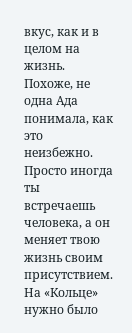вкус, как и в целом на жизнь. Похоже, не одна Ада понимала, как это неизбежно.
Просто иногда ты встречаешь человека, а он меняет твою жизнь своим присутствием.
На «Кольце» нужно было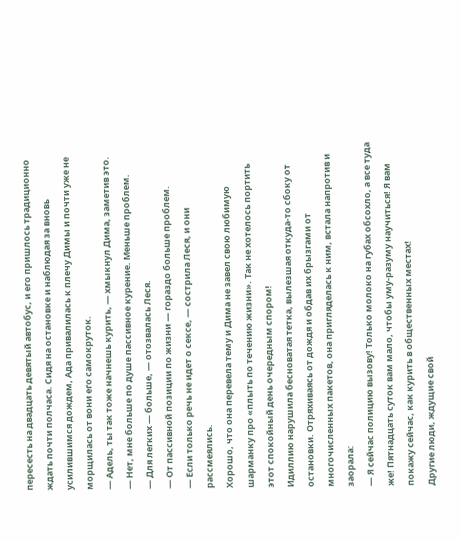пересесть на двадцать девятый автобус, и его пришлось традиционно ждать почти полчаса. Сидя на остановке и наблюдая за вновь усилившимся дождем, Ада привалилась к плечу Димы и почти уже не морщилась от вони его самокруток.
— Адель, ты так тоже начнешь курить, — хмыкнул Дима, заметив это.
— Нет, мне больше по душе пассивное курение. Меньше проблем.
— Для легких — больше, — отозвалась Леся.
— От пассивной позиции по жизни — гораздо больше проблем.
— Если только речь не идет о сексе, — сострила Леся, и они рассмеялись.
Хорошо, что она перевела тему и Дима не завел свою любимую шарманку про «плыть по течению жизни». Так не хотелось портить этот спокойный день очередным спором!
Идиллию нарушила бесноватая тетка, вылезшая откуда-то сбоку от остановки. Отряхиваясь от дождя и обдав их брызгами от многочисленных пакетов, она пригляделась к ним, встала напротив и заорала:
— Я сейчас полицию вызову! Только молоко на губах обсохло, а все туда же! Пятнадцать суток вам мало, чтобы уму-разуму научиться! Я вам покажу сейчас, как курить в общественных местах!
Другие люди, ждущие свой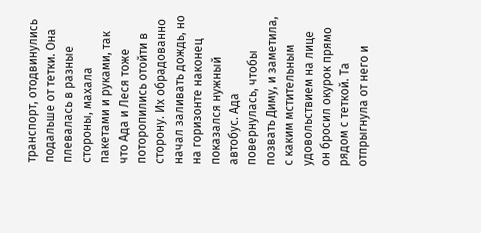транспорт, отодвинулись подальше от тетки. Она плевалась в разные стороны, махала пакетами и руками, так что Ада и Леся тоже поторопились отойти в сторону. Их обрадованно начал заливать дождь, но на горизонте наконец показался нужный автобус. Ада повернулась, чтобы позвать Диму, и заметила, с каким мстительным удовольствием на лице он бросил окурок прямо рядом с теткой. Та отпрыгнула от него и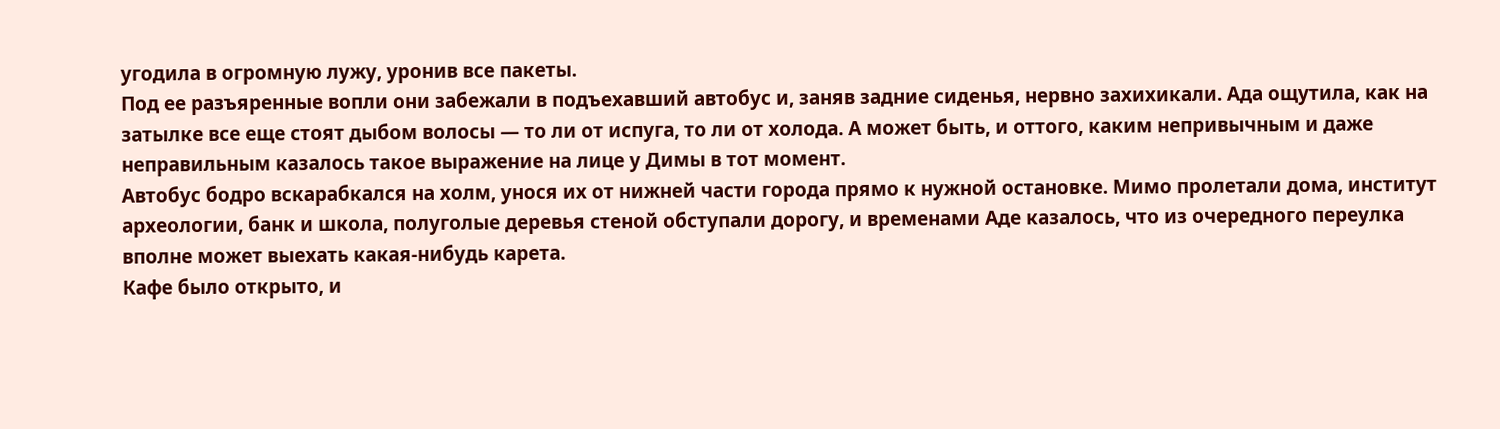угодила в огромную лужу, уронив все пакеты.
Под ее разъяренные вопли они забежали в подъехавший автобус и, заняв задние сиденья, нервно захихикали. Ада ощутила, как на затылке все еще стоят дыбом волосы — то ли от испуга, то ли от холода. А может быть, и оттого, каким непривычным и даже неправильным казалось такое выражение на лице у Димы в тот момент.
Автобус бодро вскарабкался на холм, унося их от нижней части города прямо к нужной остановке. Мимо пролетали дома, институт археологии, банк и школа, полуголые деревья стеной обступали дорогу, и временами Аде казалось, что из очередного переулка вполне может выехать какая-нибудь карета.
Кафе было открыто, и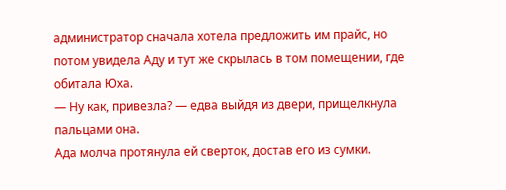администратор сначала хотела предложить им прайс, но потом увидела Аду и тут же скрылась в том помещении, где обитала Юха.
— Ну как, привезла? — едва выйдя из двери, прищелкнула пальцами она.
Ада молча протянула ей сверток, достав его из сумки.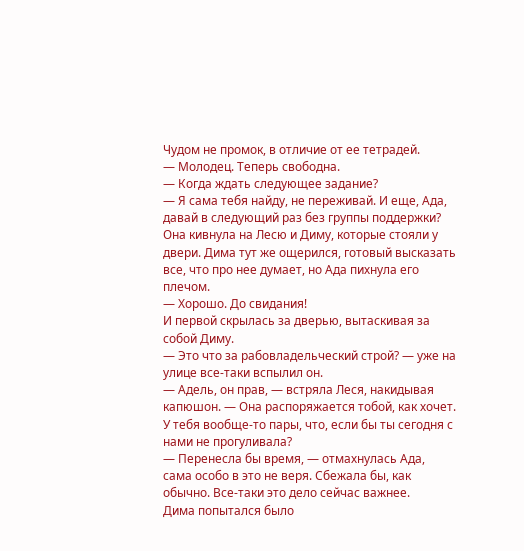Чудом не промок, в отличие от ее тетрадей.
— Молодец. Теперь свободна.
— Когда ждать следующее задание?
— Я сама тебя найду, не переживай. И еще, Ада, давай в следующий раз без группы поддержки?
Она кивнула на Лесю и Диму, которые стояли у двери. Дима тут же ощерился, готовый высказать все, что про нее думает, но Ада пихнула его плечом.
— Хорошо. До свидания!
И первой скрылась за дверью, вытаскивая за собой Диму.
— Это что за рабовладельческий строй? — уже на улице все-таки вспылил он.
— Адель, он прав, — встряла Леся, накидывая капюшон. — Она распоряжается тобой, как хочет. У тебя вообще-то пары, что, если бы ты сегодня с нами не прогуливала?
— Перенесла бы время, — отмахнулась Ада, сама особо в это не веря. Сбежала бы, как обычно. Все-таки это дело сейчас важнее.
Дима попытался было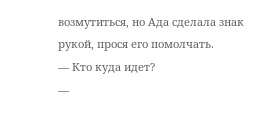возмутиться, но Ада сделала знак рукой, прося его помолчать.
— Кто куда идет?
—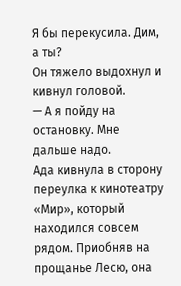Я бы перекусила. Дим, а ты?
Он тяжело выдохнул и кивнул головой.
— А я пойду на остановку. Мне дальше надо.
Ада кивнула в сторону переулка к кинотеатру «Мир», который находился совсем рядом. Приобняв на прощанье Лесю, она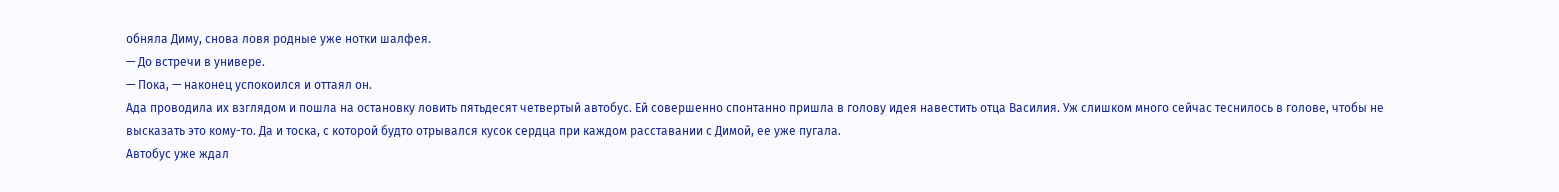обняла Диму, снова ловя родные уже нотки шалфея.
— До встречи в универе.
— Пока, — наконец успокоился и оттаял он.
Ада проводила их взглядом и пошла на остановку ловить пятьдесят четвертый автобус. Ей совершенно спонтанно пришла в голову идея навестить отца Василия. Уж слишком много сейчас теснилось в голове, чтобы не высказать это кому-то. Да и тоска, с которой будто отрывался кусок сердца при каждом расставании с Димой, ее уже пугала.
Автобус уже ждал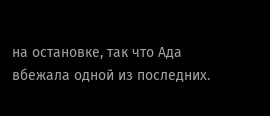на остановке, так что Ада вбежала одной из последних.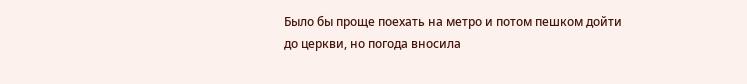Было бы проще поехать на метро и потом пешком дойти до церкви, но погода вносила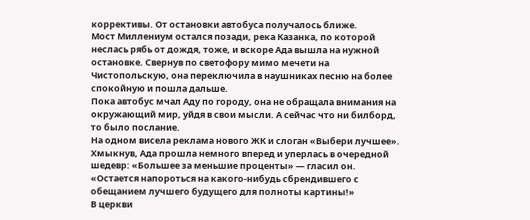коррективы. От остановки автобуса получалось ближе.
Мост Миллениум остался позади, река Казанка, по которой неслась рябь от дождя, тоже, и вскоре Ада вышла на нужной остановке. Свернув по светофору мимо мечети на Чистопольскую, она переключила в наушниках песню на более спокойную и пошла дальше.
Пока автобус мчал Аду по городу, она не обращала внимания на окружающий мир, уйдя в свои мысли. А сейчас что ни билборд, то было послание.
На одном висела реклама нового ЖК и слоган «Выбери лучшее». Хмыкнув, Ада прошла немного вперед и уперлась в очередной шедевр: «Большее за меньшие проценты» — гласил он.
«Остается напороться на какого-нибудь сбрендившего с обещанием лучшего будущего для полноты картины!»
В церкви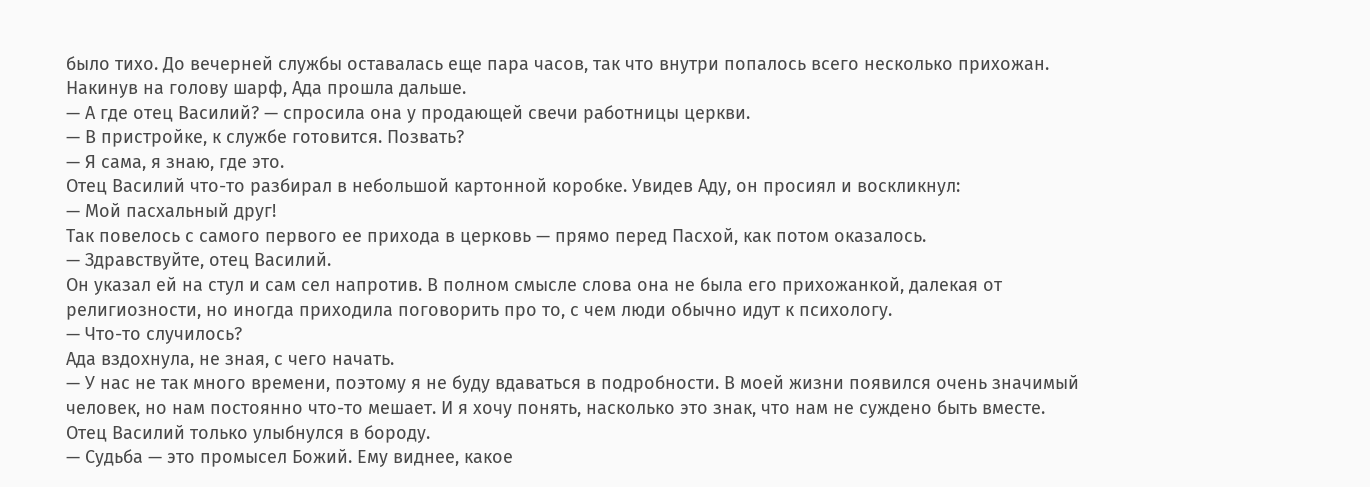было тихо. До вечерней службы оставалась еще пара часов, так что внутри попалось всего несколько прихожан. Накинув на голову шарф, Ада прошла дальше.
— А где отец Василий? — спросила она у продающей свечи работницы церкви.
— В пристройке, к службе готовится. Позвать?
— Я сама, я знаю, где это.
Отец Василий что-то разбирал в небольшой картонной коробке. Увидев Аду, он просиял и воскликнул:
— Мой пасхальный друг!
Так повелось с самого первого ее прихода в церковь — прямо перед Пасхой, как потом оказалось.
— Здравствуйте, отец Василий.
Он указал ей на стул и сам сел напротив. В полном смысле слова она не была его прихожанкой, далекая от религиозности, но иногда приходила поговорить про то, с чем люди обычно идут к психологу.
— Что-то случилось?
Ада вздохнула, не зная, с чего начать.
— У нас не так много времени, поэтому я не буду вдаваться в подробности. В моей жизни появился очень значимый человек, но нам постоянно что-то мешает. И я хочу понять, насколько это знак, что нам не суждено быть вместе.
Отец Василий только улыбнулся в бороду.
— Судьба — это промысел Божий. Ему виднее, какое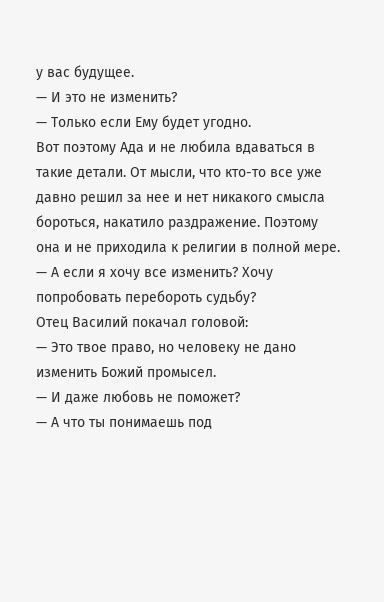у вас будущее.
— И это не изменить?
— Только если Ему будет угодно.
Вот поэтому Ада и не любила вдаваться в такие детали. От мысли, что кто-то все уже давно решил за нее и нет никакого смысла бороться, накатило раздражение. Поэтому она и не приходила к религии в полной мере.
— А если я хочу все изменить? Хочу попробовать перебороть судьбу?
Отец Василий покачал головой:
— Это твое право, но человеку не дано изменить Божий промысел.
— И даже любовь не поможет?
— А что ты понимаешь под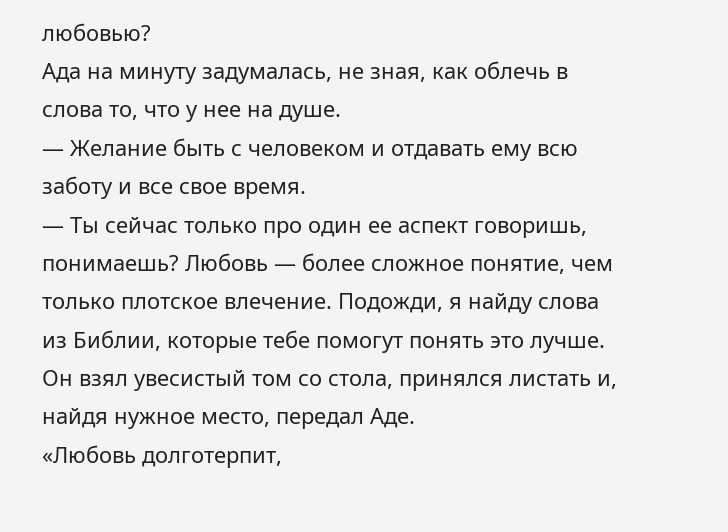любовью?
Ада на минуту задумалась, не зная, как облечь в слова то, что у нее на душе.
— Желание быть с человеком и отдавать ему всю заботу и все свое время.
— Ты сейчас только про один ее аспект говоришь, понимаешь? Любовь — более сложное понятие, чем только плотское влечение. Подожди, я найду слова из Библии, которые тебе помогут понять это лучше.
Он взял увесистый том со стола, принялся листать и, найдя нужное место, передал Аде.
«Любовь долготерпит,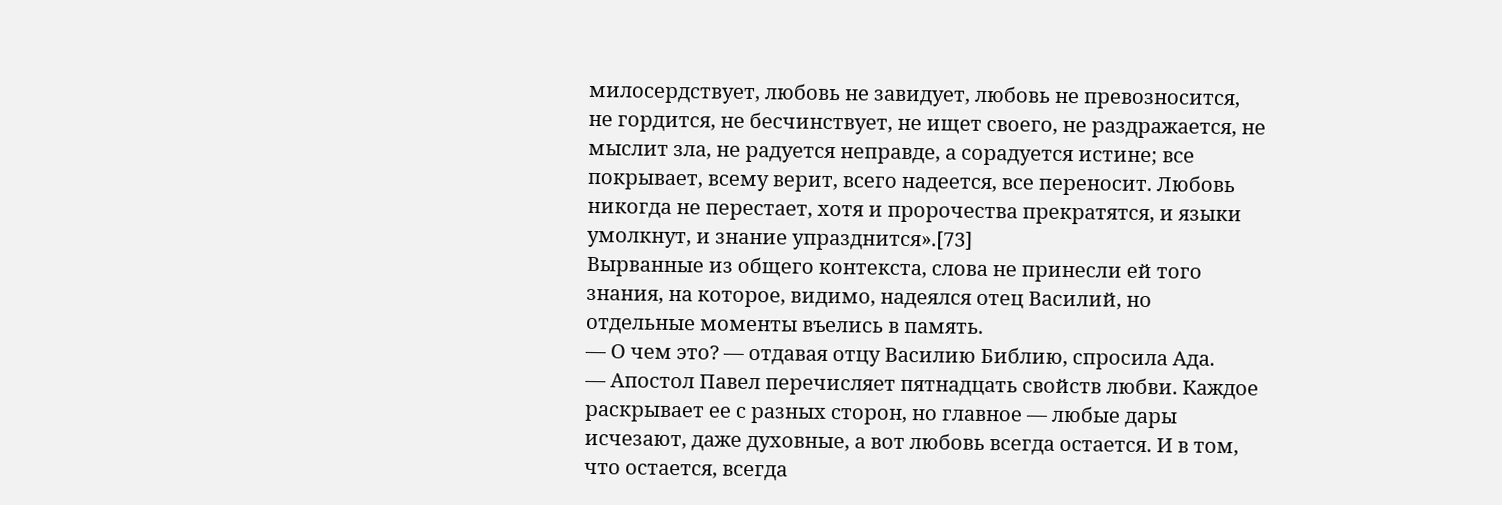милосердствует, любовь не завидует, любовь не превозносится, не гордится, не бесчинствует, не ищет своего, не раздражается, не мыслит зла, не радуется неправде, а сорадуется истине; все покрывает, всему верит, всего надеется, все переносит. Любовь никогда не перестает, хотя и пророчества прекратятся, и языки умолкнут, и знание упразднится».[73]
Вырванные из общего контекста, слова не принесли ей того знания, на которое, видимо, надеялся отец Василий, но отдельные моменты въелись в память.
— О чем это? — отдавая отцу Василию Библию, спросила Ада.
— Апостол Павел перечисляет пятнадцать свойств любви. Каждое раскрывает ее с разных сторон, но главное — любые дары исчезают, даже духовные, а вот любовь всегда остается. И в том, что остается, всегда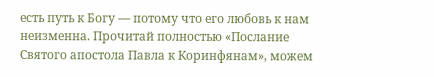есть путь к Богу — потому что его любовь к нам неизменна. Прочитай полностью «Послание Святого апостола Павла к Коринфянам», можем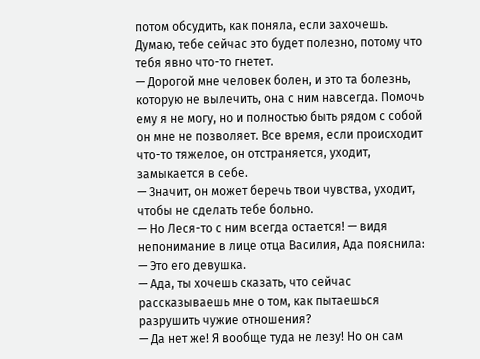потом обсудить, как поняла, если захочешь. Думаю, тебе сейчас это будет полезно, потому что тебя явно что-то гнетет.
— Дорогой мне человек болен, и это та болезнь, которую не вылечить, она с ним навсегда. Помочь ему я не могу, но и полностью быть рядом с собой он мне не позволяет. Все время, если происходит что-то тяжелое, он отстраняется, уходит, замыкается в себе.
— Значит, он может беречь твои чувства, уходит, чтобы не сделать тебе больно.
— Но Леся-то с ним всегда остается! — видя непонимание в лице отца Василия, Ада пояснила: — Это его девушка.
— Ада, ты хочешь сказать, что сейчас рассказываешь мне о том, как пытаешься разрушить чужие отношения?
— Да нет же! Я вообще туда не лезу! Но он сам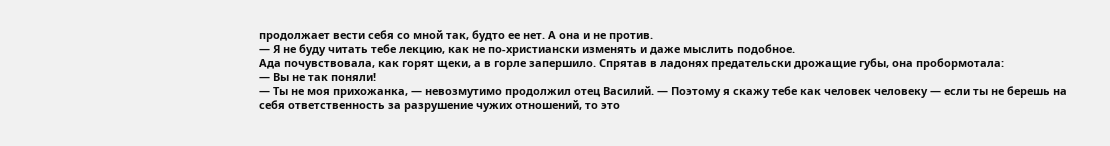продолжает вести себя со мной так, будто ее нет. А она и не против.
— Я не буду читать тебе лекцию, как не по-христиански изменять и даже мыслить подобное.
Ада почувствовала, как горят щеки, а в горле запершило. Спрятав в ладонях предательски дрожащие губы, она пробормотала:
— Вы не так поняли!
— Ты не моя прихожанка, — невозмутимо продолжил отец Василий. — Поэтому я скажу тебе как человек человеку — если ты не берешь на себя ответственность за разрушение чужих отношений, то это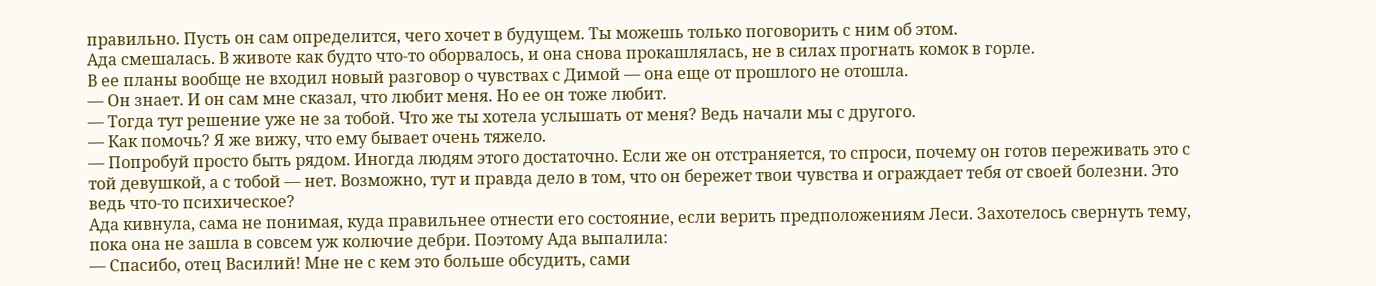правильно. Пусть он сам определится, чего хочет в будущем. Ты можешь только поговорить с ним об этом.
Ада смешалась. В животе как будто что-то оборвалось, и она снова прокашлялась, не в силах прогнать комок в горле.
В ее планы вообще не входил новый разговор о чувствах с Димой — она еще от прошлого не отошла.
— Он знает. И он сам мне сказал, что любит меня. Но ее он тоже любит.
— Тогда тут решение уже не за тобой. Что же ты хотела услышать от меня? Ведь начали мы с другого.
— Как помочь? Я же вижу, что ему бывает очень тяжело.
— Попробуй просто быть рядом. Иногда людям этого достаточно. Если же он отстраняется, то спроси, почему он готов переживать это с той девушкой, а с тобой — нет. Возможно, тут и правда дело в том, что он бережет твои чувства и ограждает тебя от своей болезни. Это ведь что-то психическое?
Ада кивнула, сама не понимая, куда правильнее отнести его состояние, если верить предположениям Леси. Захотелось свернуть тему, пока она не зашла в совсем уж колючие дебри. Поэтому Ада выпалила:
— Спасибо, отец Василий! Мне не с кем это больше обсудить, сами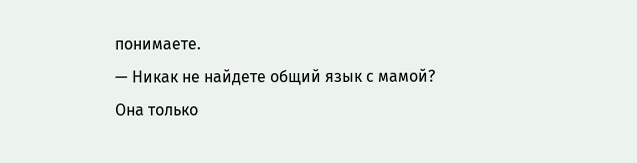понимаете.
— Никак не найдете общий язык с мамой?
Она только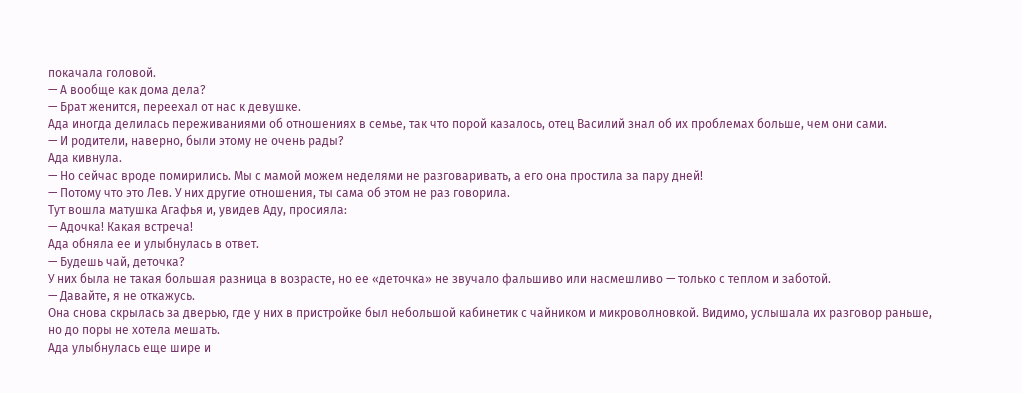покачала головой.
— А вообще как дома дела?
— Брат женится, переехал от нас к девушке.
Ада иногда делилась переживаниями об отношениях в семье, так что порой казалось, отец Василий знал об их проблемах больше, чем они сами.
— И родители, наверно, были этому не очень рады?
Ада кивнула.
— Но сейчас вроде помирились. Мы с мамой можем неделями не разговаривать, а его она простила за пару дней!
— Потому что это Лев. У них другие отношения, ты сама об этом не раз говорила.
Тут вошла матушка Агафья и, увидев Аду, просияла:
— Адочка! Какая встреча!
Ада обняла ее и улыбнулась в ответ.
— Будешь чай, деточка?
У них была не такая большая разница в возрасте, но ее «деточка» не звучало фальшиво или насмешливо — только с теплом и заботой.
— Давайте, я не откажусь.
Она снова скрылась за дверью, где у них в пристройке был небольшой кабинетик с чайником и микроволновкой. Видимо, услышала их разговор раньше, но до поры не хотела мешать.
Ада улыбнулась еще шире и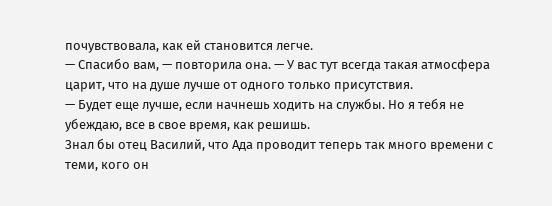почувствовала, как ей становится легче.
— Спасибо вам, — повторила она. — У вас тут всегда такая атмосфера царит, что на душе лучше от одного только присутствия.
— Будет еще лучше, если начнешь ходить на службы. Но я тебя не убеждаю, все в свое время, как решишь.
Знал бы отец Василий, что Ада проводит теперь так много времени с теми, кого он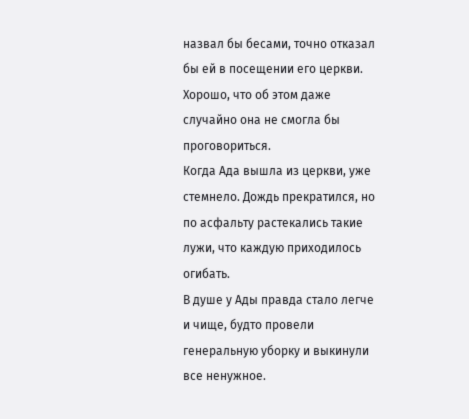назвал бы бесами, точно отказал бы ей в посещении его церкви. Хорошо, что об этом даже случайно она не смогла бы проговориться.
Когда Ада вышла из церкви, уже стемнело. Дождь прекратился, но по асфальту растекались такие лужи, что каждую приходилось огибать.
В душе у Ады правда стало легче и чище, будто провели генеральную уборку и выкинули все ненужное.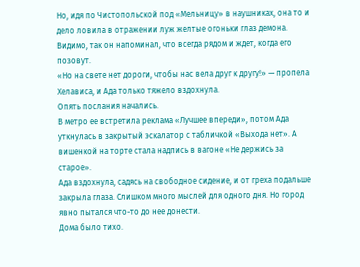Но, идя по Чистопольской под «Мельницу» в наушниках, она то и дело ловила в отражении луж желтые огоньки глаз демона. Видимо, так он напоминал, что всегда рядом и ждет, когда его позовут.
«Но на свете нет дороги, чтобы нас вела друг к другу!» — пропела Хелависа, и Ада только тяжело вздохнула.
Опять послания начались.
В метро ее встретила реклама «Лучшее впереди», потом Ада уткнулась в закрытый эскалатор с табличкой «Выхода нет». А вишенкой на торте стала надпись в вагоне «Не держись за старое».
Ада вздохнула, садясь на свободное сидение, и от греха подальше закрыла глаза. Слишком много мыслей для одного дня. Но город явно пытался что-то до нее донести.
Дома было тихо.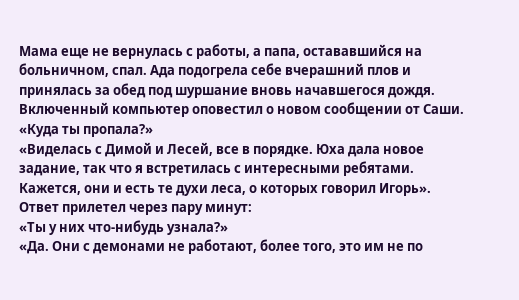Мама еще не вернулась с работы, а папа, остававшийся на больничном, спал. Ада подогрела себе вчерашний плов и принялась за обед под шуршание вновь начавшегося дождя.
Включенный компьютер оповестил о новом сообщении от Саши.
«Куда ты пропала?»
«Виделась с Димой и Лесей, все в порядке. Юха дала новое задание, так что я встретилась с интересными ребятами. Кажется, они и есть те духи леса, о которых говорил Игорь».
Ответ прилетел через пару минут:
«Ты у них что-нибудь узнала?»
«Да. Они с демонами не работают, более того, это им не по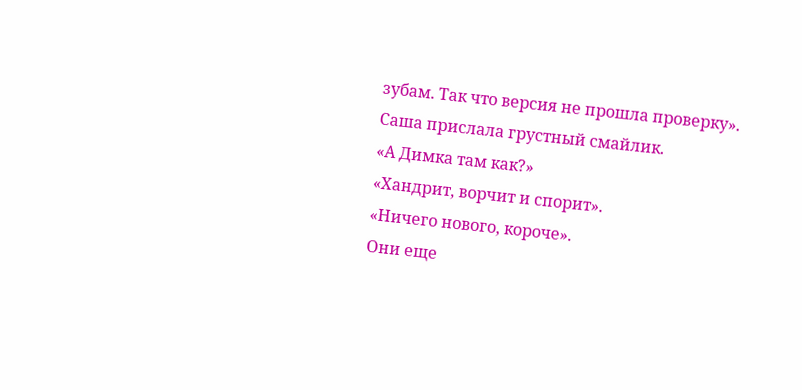зубам. Так что версия не прошла проверку».
Саша прислала грустный смайлик.
«А Димка там как?»
«Хандрит, ворчит и спорит».
«Ничего нового, короче».
Они еще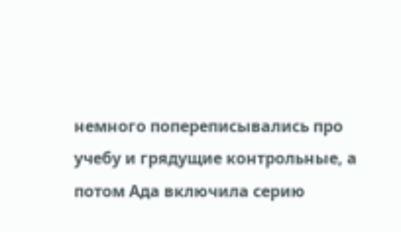немного попереписывались про учебу и грядущие контрольные, а потом Ада включила серию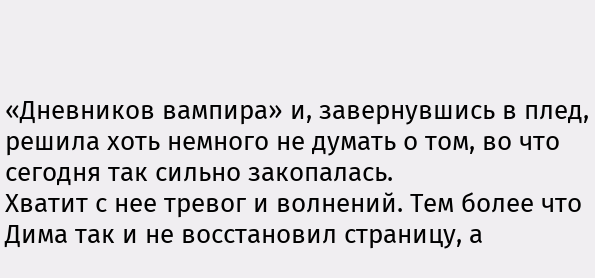«Дневников вампира» и, завернувшись в плед, решила хоть немного не думать о том, во что сегодня так сильно закопалась.
Хватит с нее тревог и волнений. Тем более что Дима так и не восстановил страницу, а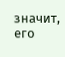значит, его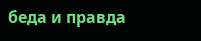беда и правда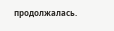продолжалась.